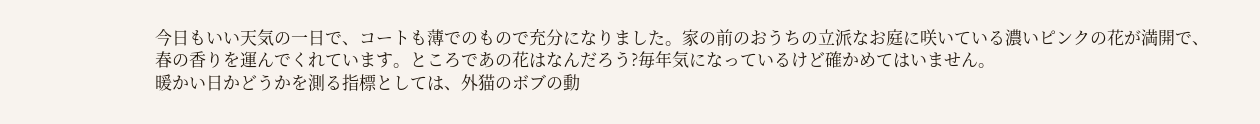今日もいい天気の一日で、コートも薄でのもので充分になりました。家の前のおうちの立派なお庭に咲いている濃いピンクの花が満開で、春の香りを運んでくれています。ところであの花はなんだろう?毎年気になっているけど確かめてはいません。
暖かい日かどうかを測る指標としては、外猫のボブの動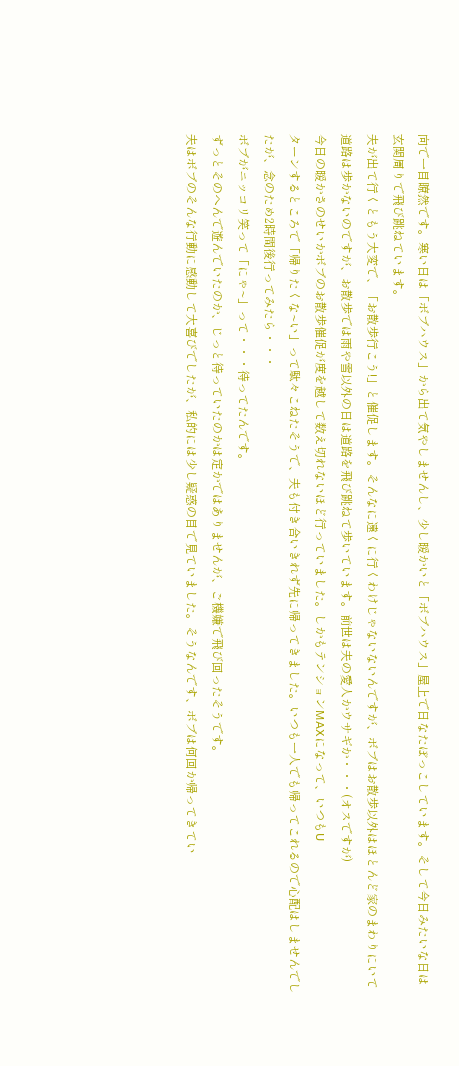向で一目瞭然です。寒い日は「ボブハウス」から出て気やしませんし、少し暖かいと「ボブハウス」屋上で日なたぼっこしています。そして今日みたいな日は玄関周りで飛び跳ねています。
夫が出て行くともう大変で、「お散歩行こう!」と催促します。そんなに遠くに行くわけじゃないないんですが、ボブはお散歩以外はほとんど家のまわりにいて道路は歩かないのですが、お散歩では雨や雪以外の日は道路を飛び跳ねて歩いています。前世は夫の愛人かウサギか・・・(オスですが)
今日の暖かさのせいかボブのお散歩催促が度を越して数え切れないほど行っていました。しかもテンションMAXになって、いつもU
ターンするところで「帰りたくな~い」って駄々こねたそうで、夫も付き合いきれず先に帰ってきました。いつも一人でも帰ってこれるので心配はしませんでしたが、念のため2時間後行ってみたら・・・
ボブがニッコリ笑って「にゃ~」って・・・待ってたんです。
ずっとそのへんで遊んでいたのか、じっと待っていたのかは定かではありませんが、ご機嫌で飛び回ったそうです。
夫はボブのそんな行動に感動して大喜びでしたが、私的には少し疑惑の目で見ていました。そうなんです、ボブは何回か帰ってきてい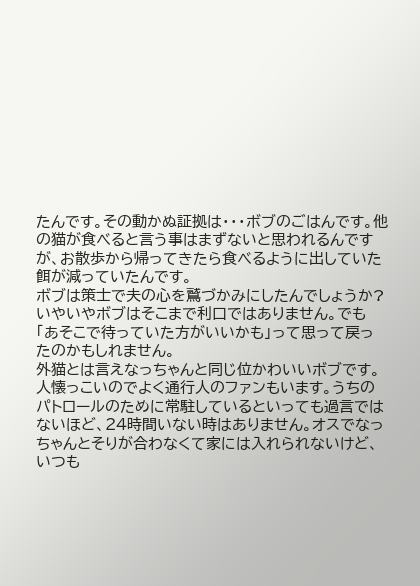たんです。その動かぬ証拠は・・・ボブのごはんです。他の猫が食べると言う事はまずないと思われるんですが、お散歩から帰ってきたら食べるように出していた餌が減っていたんです。
ボブは策士で夫の心を鷲づかみにしたんでしょうか?いやいやボブはそこまで利口ではありません。でも「あそこで待っていた方がいいかも」って思って戻ったのかもしれません。
外猫とは言えなっちゃんと同じ位かわいいボブです。人懐っこいのでよく通行人のファンもいます。うちのパトロールのために常駐しているといっても過言ではないほど、24時間いない時はありません。オスでなっちゃんとそりが合わなくて家には入れられないけど、いつも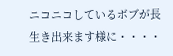ニコニコしているボブが長生き出来ます様に・・・・